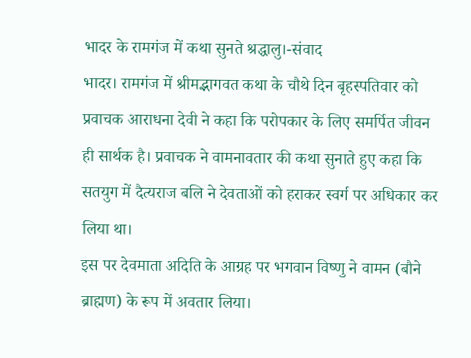भादर के रामगंज में कथा सुनते श्रद्धालु।-संवाद
भादर। रामगंज में श्रीमद्भागवत कथा के चौथे दिन बृहस्पतिवार को प्रवाचक आराधना देवी ने कहा कि परोपकार के लिए समर्पित जीवन ही सार्थक है। प्रवाचक ने वामनावतार की कथा सुनाते हुए कहा कि सतयुग में दैत्यराज बलि ने देवताओं को हराकर स्वर्ग पर अधिकार कर लिया था।
इस पर देवमाता अदिति के आग्रह पर भगवान विष्णु ने वामन (बौने ब्राह्मण) के रूप में अवतार लिया।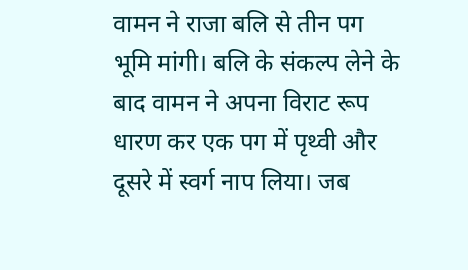वामन ने राजा बलि से तीन पग भूमि मांगी। बलि के संकल्प लेने के बाद वामन ने अपना विराट रूप धारण कर एक पग में पृथ्वी और दूसरे में स्वर्ग नाप लिया। जब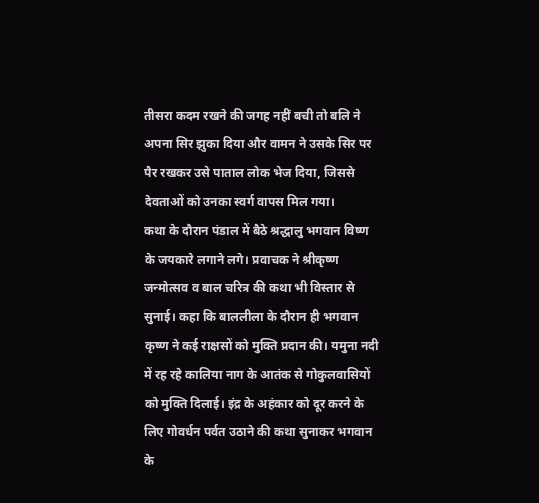तीसरा कदम रखने की जगह नहीं बची तो बलि ने अपना सिर झुका दिया और वामन ने उसके सिर पर पैर रखकर उसे पाताल लोक भेज दिया, जिससे देवताओं को उनका स्वर्ग वापस मिल गया।
कथा के दौरान पंडाल में बैठे श्रद्धालु भगवान विष्ण के जयकारे लगाने लगे। प्रवाचक ने श्रीकृष्ण जन्मोत्सव व बाल चरित्र की कथा भी विस्तार से सुनाई। कहा कि बाललीला के दौरान ही भगवान कृष्ण ने कई राक्षसों को मुक्ति प्रदान की। यमुना नदी में रह रहे कालिया नाग के आतंक से गोकुलवासियों को मुक्ति दिलाई। इंद्र के अहंकार को दूर करने के लिए गोवर्धन पर्वत उठाने की कथा सुनाकर भगवान के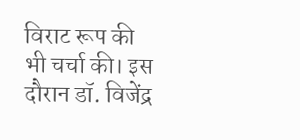विराट रूप की भी चर्चा की। इस दौरान डॉ. विजेंद्र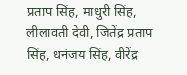प्रताप सिंह, माधुरी सिंह, लीलावती देवी, जितेंद्र प्रताप सिंह, धनंजय सिंह, वीरेंद्र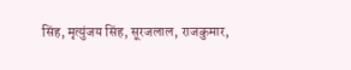सिंह, मृत्युंजय सिंह, सूरजलाल, राजकुमार,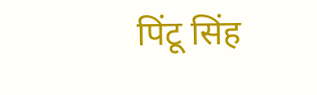पिंटू सिंह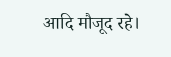आदि मौजूद रहे।